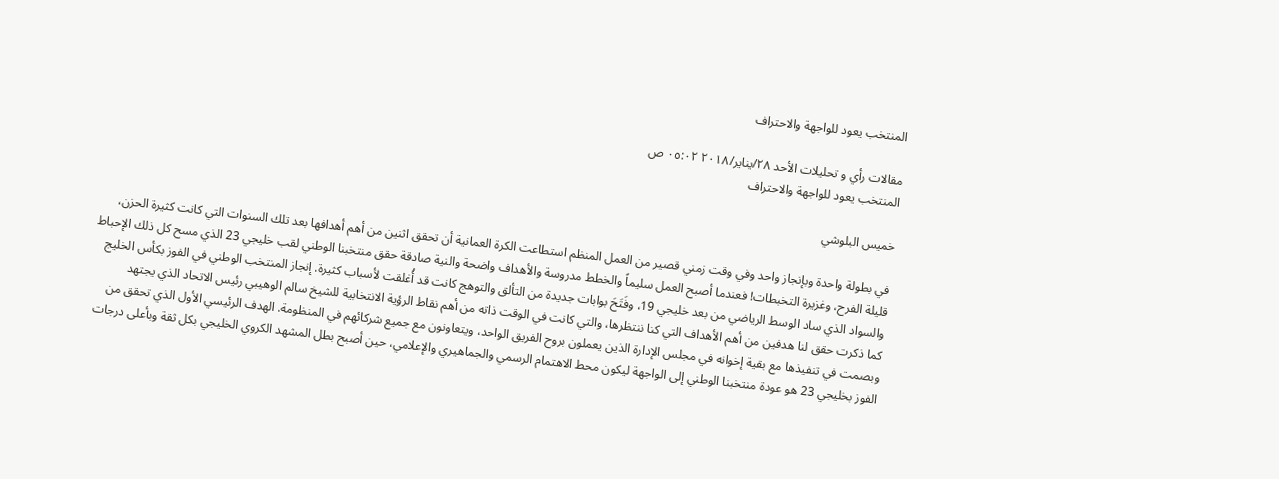المنتخب يعود للواجهة والاحتراف

مقالات رأي و تحليلات الأحد ٢٨/يناير/٢٠١٨ ٠٥:٠٢ ص
المنتخب يعود للواجهة والاحتراف

خميس البلوشي

في بطولة واحدة وبإنجاز واحد وفي وقت زمني قصير من العمل المنظم استطاعت الكرة العمانية أن تحقق اثنين من أهم أهدافها بعد تلك السنوات التي كانت كثيرة الحزن، قليلة الفرح، وغزيرة التخبطات! فعندما أصبح العمل سليماً والخطط مدروسة والأهداف واضحة والنية صادقة حقق منتخبنا الوطني لقب خليجي 23 الذي مسح كل ذلك الإحباط والسواد الذي ساد الوسط الرياضي من بعد خليجي 19، وفَتَحَ بوابات جديدة من التألق والتوهج كانت قد أُغلقت لأسباب كثيرة. إنجاز المنتخب الوطني في الفوز بكأس الخليج كما ذكرت حقق لنا هدفين من أهم الأهداف التي كنا ننتظرها، والتي كانت في الوقت ذاته من أهم نقاط الرؤية الانتخابية للشيخ سالم الوهيبي رئيس الاتحاد الذي يجتهد وبصمت في تنفيذها مع بقية إخوانه في مجلس الإدارة الذين يعملون بروح الفريق الواحد، ويتعاونون مع جميع شركائهم في المنظومة. الهدف الرئيسي الأول الذي تحقق من الفوز بخليجي 23 هو عودة منتخبنا الوطني إلى الواجهة ليكون محط الاهتمام الرسمي والجماهيري والإعلامي، حين أصبح بطل المشهد الكروي الخليجي بكل ثقة وبأعلى درجات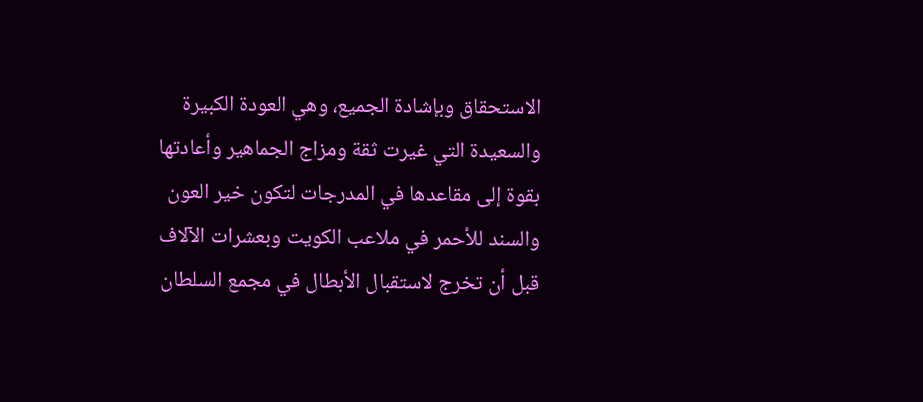الاستحقاق وبإشادة الجميع، وهي العودة الكبيرة والسعيدة التي غيرت ثقة ومزاج الجماهير وأعادتها بقوة إلى مقاعدها في المدرجات لتكون خير العون والسند للأحمر في ملاعب الكويت وبعشرات الآلاف قبل أن تخرج لاستقبال الأبطال في مجمع السلطان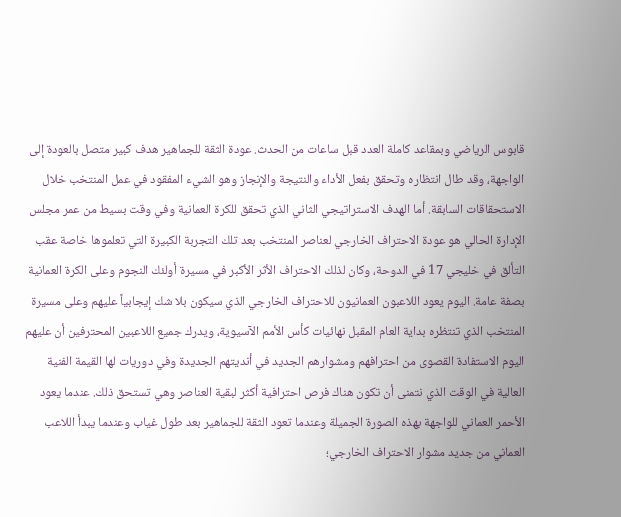قابوس الرياضي وبمقاعد كاملة العدد قبل ساعات من الحدث. عودة الثقة للجماهير هدف كبير متصل بالعودة إلى الواجهة، وقد طال انتظاره وتحقق بفعل الأداء والنتيجة والإنجاز وهو الشيء المفقود في عمل المنتخب خلال الاستحقاقات السابقة. أما الهدف الاستراتيجي الثاني الذي تحقق للكرة العمانية وفي وقت بسيط من عمر مجلس الإدارة الحالي هو عودة الاحتراف الخارجي لعناصر المنتخب بعد تلك التجربة الكبيرة التي تعلموها خاصة عقب التألق في خليجي 17 في الدوحة، وكان لذلك الاحتراف الأثر الأكبر في مسيرة أولئك النجوم وعلى الكرة العمانية بصفة عامة. اليوم يعود اللاعبون العمانيون للاحتراف الخارجي الذي سيكون بلا شك إيجابياً عليهم وعلى مسيرة المنتخب الذي تنتظره بداية العام المقبل نهائيات كأس الأمم الآسيوية، ويدرك جميع اللاعبين المحترفين أن عليهم اليوم الاستفادة القصوى من احترافهم ومشوارهم الجديد في أنديتهم الجديدة وفي دوريات لها القيمة الفنية العالية في الوقت الذي نتمنى أن تكون هناك فرص احترافية أكثر لبقية العناصر وهي تستحق ذلك. عندما يعود الأحمر العماني للواجهة بهذه الصورة الجميلة وعندما تعود الثقة للجماهير بعد طول غياب وعندما يبدأ اللاعب العماني من جديد مشوار الاحتراف الخارجي؛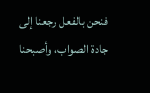فنحن بالفعل رجعنا إلى جادة الصواب، وأصبحنا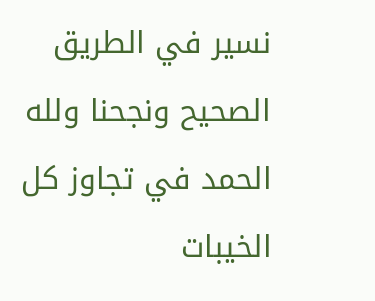نسير في الطريق الصحيح ونجحنا ولله الحمد في تجاوز كل الخيبات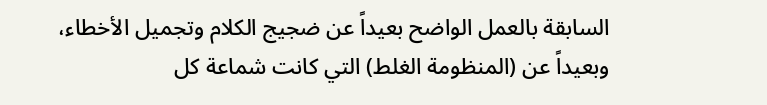السابقة بالعمل الواضح بعيداً عن ضجيج الكلام وتجميل الأخطاء، وبعيداً عن (المنظومة الغلط) التي كانت شماعة كل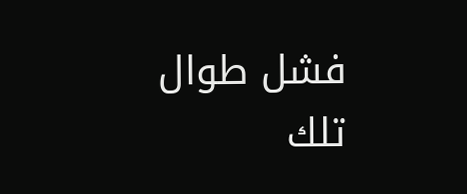فشل طوال تلك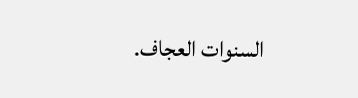السنوات العجاف.